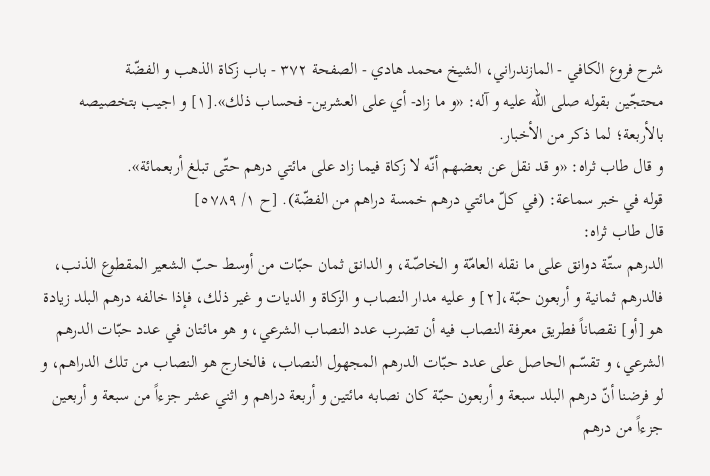شرح فروع الكافي - المازندراني، الشيخ محمد هادي - الصفحة ٣٧٢ - باب زكاة الذهب و الفضّة
محتجّين بقوله صلى الله عليه و آله: «و ما زاد- أي على العشرين- فحساب ذلك».[١] و اجيب بتخصيصه بالأربعة؛ لما ذكر من الأخبار.
و قال طاب ثراه: «و قد نقل عن بعضهم أنّه لا زكاة فيما زاد على مائتي درهم حتّى تبلغ أربعمائة».
قوله في خبر سماعة: (في كلّ مائتي درهم خمسة دراهم من الفضّة). [ح ١/ ٥٧٨٩]
قال طاب ثراه:
الدرهم ستّة دوانق على ما نقله العامّة و الخاصّة، و الدانق ثمان حبّات من أوسط حبّ الشعير المقطوع الذنب، فالدرهم ثمانية و أربعون حبّة،[٢] و عليه مدار النصاب و الزكاة و الديات و غير ذلك، فإذا خالفه درهم البلد زيادة هو [أو] نقصاناً فطريق معرفة النصاب فيه أن تضرب عدد النصاب الشرعي، و هو مائتان في عدد حبّات الدرهم الشرعي، و تقسّم الحاصل على عدد حبّات الدرهم المجهول النصاب، فالخارج هو النصاب من تلك الدراهم، و لو فرضنا أنّ درهم البلد سبعة و أربعون حبّة كان نصابه مائتين و أربعة دراهم و اثني عشر جزءاً من سبعة و أربعين جزءاً من درهم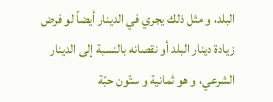البلد، و مثل ذلك يجري في الدينار أيضاً لو فرض زيادة دينار البلد أو نقصانه بالنسبة إلى الدينار الشرعي، و هو ثمانية و ستّون حبّة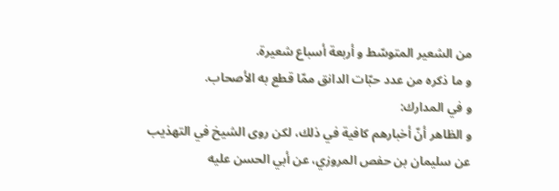من الشعير المتوسّط و أربعة أسباع شعيرة.
و ما ذكره من عدد حبّات الدانق ممّا قطع به الأصحاب.
و في المدارك:
و الظاهر أنّ أخبارهم كافية في ذلك، لكن روى الشيخ في التهذيب عن سليمان بن حفص المروزي، عن أبي الحسن عليه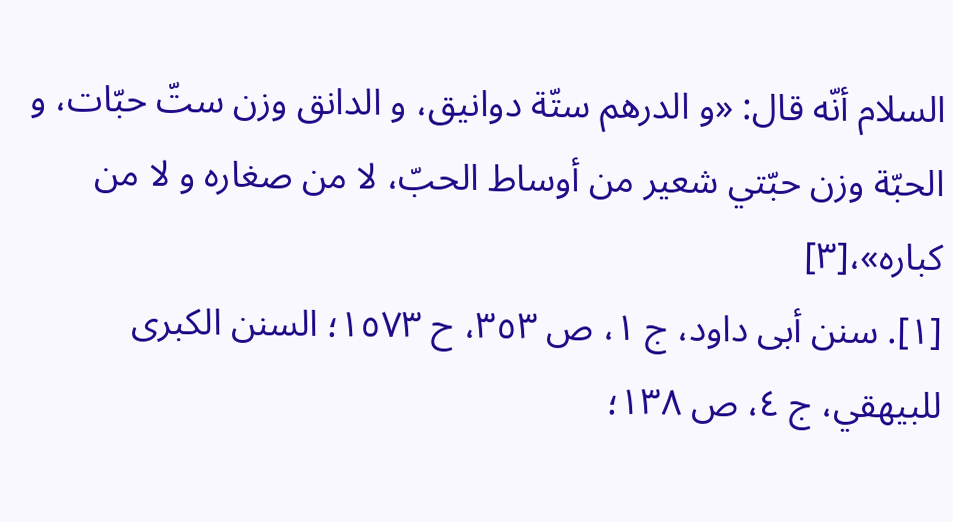السلام أنّه قال: «و الدرهم ستّة دوانيق، و الدانق وزن ستّ حبّات، و الحبّة وزن حبّتي شعير من أوساط الحبّ، لا من صغاره و لا من كباره»،[٣]
[١]. سنن أبى داود، ج ١، ص ٣٥٣، ح ١٥٧٣؛ السنن الكبرى للبيهقي، ج ٤، ص ١٣٨؛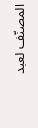المصنّف لعبد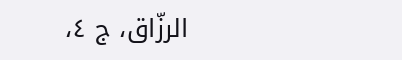الرزّاق، ج ٤،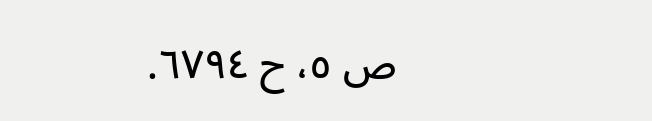ص ٥، ح ٦٧٩٤.